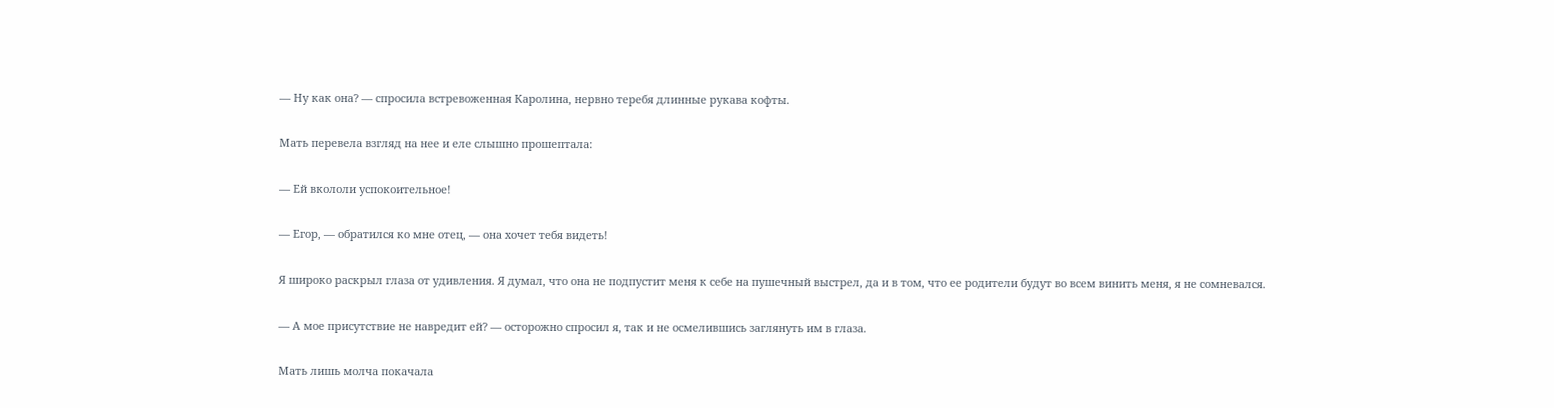— Ну как она? — спросила встревоженная Каролина, нервно теребя длинные рукава кофты.

Мать перевела взгляд на нее и еле слышно прошептала:

— Ей вкололи успокоительное!

— Егор, — обратился ко мне отец, — она хочет тебя видеть!

Я широко раскрыл глаза от удивления. Я думал, что она не подпустит меня к себе на пушечный выстрел, да и в том, что ее родители будут во всем винить меня, я не сомневался.

— А мое присутствие не навредит ей? — осторожно спросил я, так и не осмелившись заглянуть им в глаза.

Мать лишь молча покачала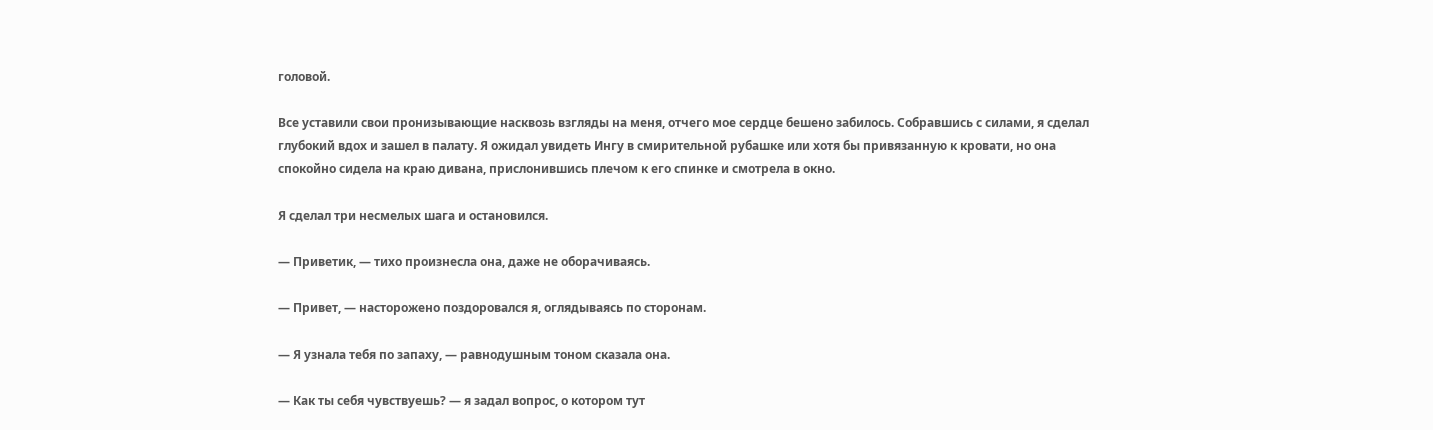головой.

Все уставили свои пронизывающие насквозь взгляды на меня, отчего мое сердце бешено забилось. Собравшись с силами, я сделал глубокий вдох и зашел в палату. Я ожидал увидеть Ингу в смирительной рубашке или хотя бы привязанную к кровати, но она спокойно сидела на краю дивана, прислонившись плечом к его спинке и смотрела в окно.

Я сделал три несмелых шага и остановился.

— Приветик, — тихо произнесла она, даже не оборачиваясь.

— Привет, — насторожено поздоровался я, оглядываясь по сторонам.

— Я узнала тебя по запаху, — равнодушным тоном сказала она.

— Как ты себя чувствуешь? — я задал вопрос, о котором тут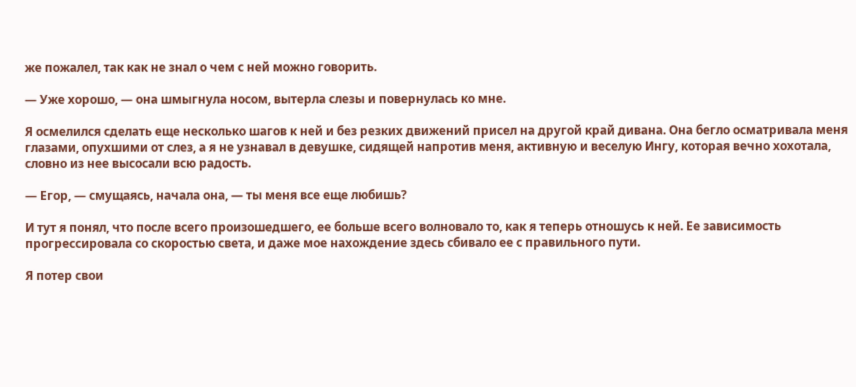же пожалел, так как не знал о чем с ней можно говорить.

— Уже хорошо, — она шмыгнула носом, вытерла слезы и повернулась ко мне.

Я осмелился сделать еще несколько шагов к ней и без резких движений присел на другой край дивана. Она бегло осматривала меня глазами, опухшими от слез, а я не узнавал в девушке, сидящей напротив меня, активную и веселую Ингу, которая вечно хохотала, словно из нее высосали всю радость.

— Егор, — смущаясь, начала она, — ты меня все еще любишь?

И тут я понял, что после всего произошедшего, ее больше всего волновало то, как я теперь отношусь к ней. Ее зависимость прогрессировала со скоростью света, и даже мое нахождение здесь сбивало ее с правильного пути.

Я потер свои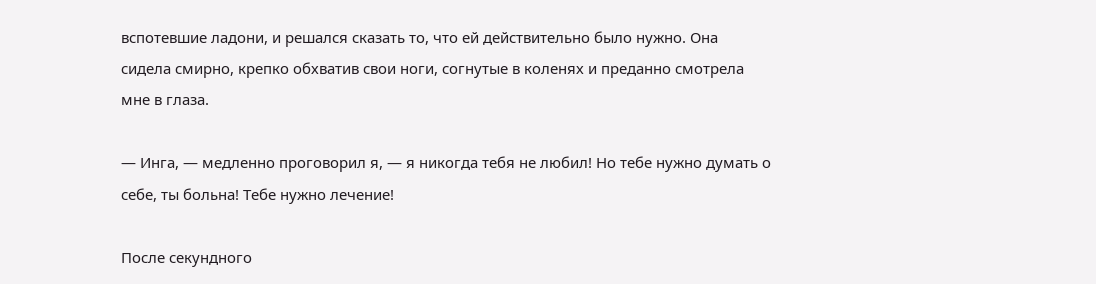вспотевшие ладони, и решался сказать то, что ей действительно было нужно. Она сидела смирно, крепко обхватив свои ноги, согнутые в коленях и преданно смотрела мне в глаза.

— Инга, — медленно проговорил я, — я никогда тебя не любил! Но тебе нужно думать о себе, ты больна! Тебе нужно лечение!

После секундного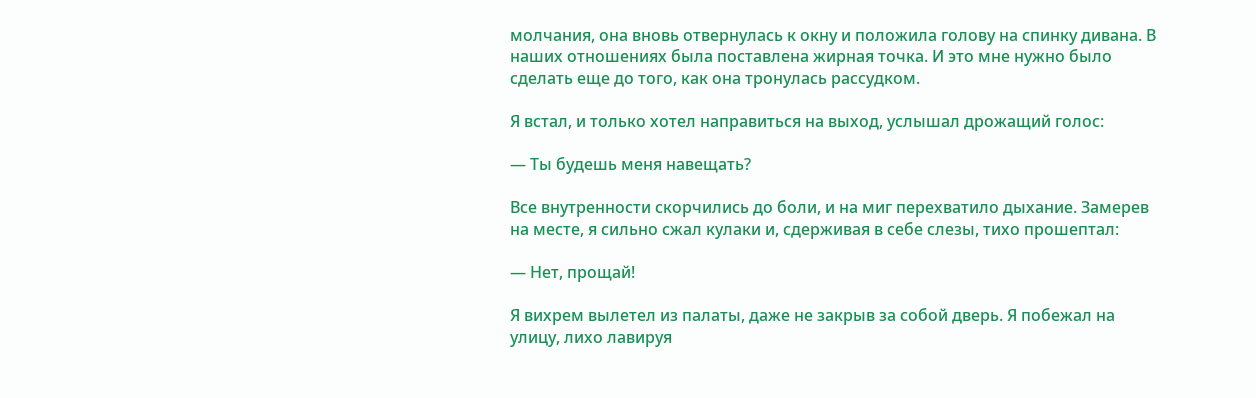молчания, она вновь отвернулась к окну и положила голову на спинку дивана. В наших отношениях была поставлена жирная точка. И это мне нужно было сделать еще до того, как она тронулась рассудком.

Я встал, и только хотел направиться на выход, услышал дрожащий голос:

— Ты будешь меня навещать?

Все внутренности скорчились до боли, и на миг перехватило дыхание. Замерев на месте, я сильно сжал кулаки и, сдерживая в себе слезы, тихо прошептал:

— Нет, прощай!

Я вихрем вылетел из палаты, даже не закрыв за собой дверь. Я побежал на улицу, лихо лавируя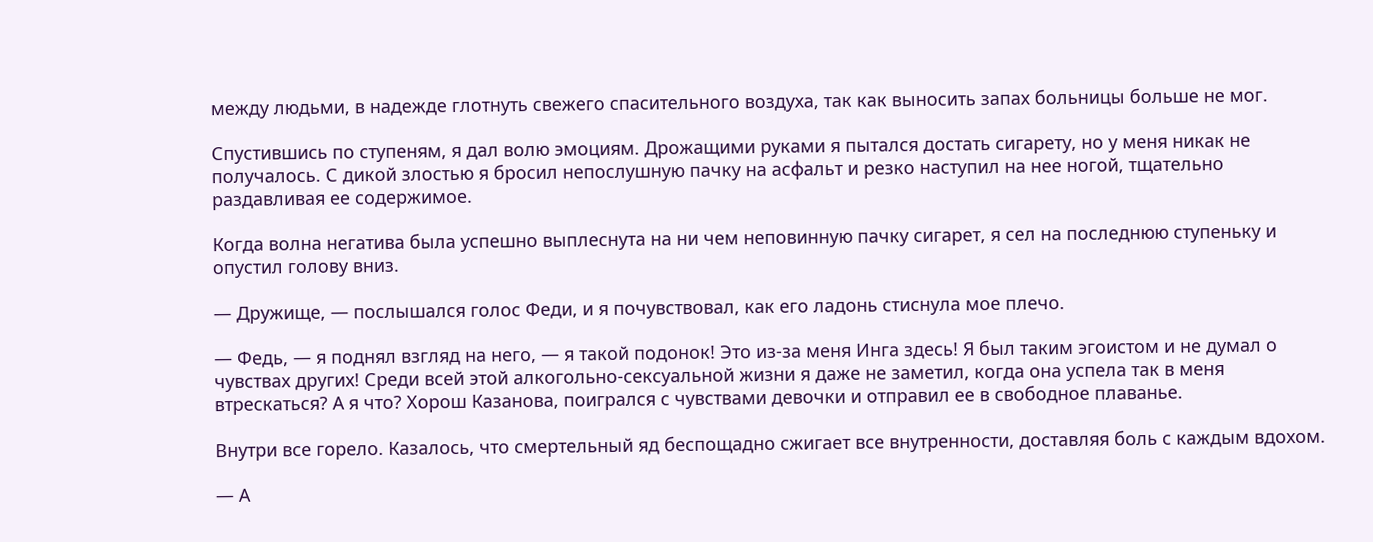между людьми, в надежде глотнуть свежего спасительного воздуха, так как выносить запах больницы больше не мог.

Спустившись по ступеням, я дал волю эмоциям. Дрожащими руками я пытался достать сигарету, но у меня никак не получалось. С дикой злостью я бросил непослушную пачку на асфальт и резко наступил на нее ногой, тщательно раздавливая ее содержимое.

Когда волна негатива была успешно выплеснута на ни чем неповинную пачку сигарет, я сел на последнюю ступеньку и опустил голову вниз.

— Дружище, — послышался голос Феди, и я почувствовал, как его ладонь стиснула мое плечо.

— Федь, — я поднял взгляд на него, — я такой подонок! Это из-за меня Инга здесь! Я был таким эгоистом и не думал о чувствах других! Среди всей этой алкогольно-сексуальной жизни я даже не заметил, когда она успела так в меня втрескаться? А я что? Хорош Казанова, поигрался с чувствами девочки и отправил ее в свободное плаванье.

Внутри все горело. Казалось, что смертельный яд беспощадно сжигает все внутренности, доставляя боль с каждым вдохом.

— А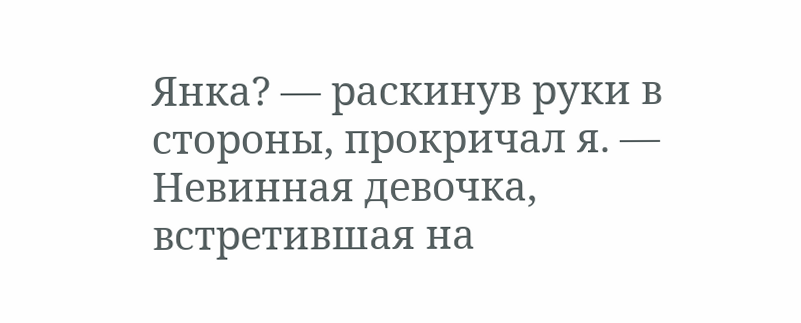Янка? — раскинув руки в стороны, прокричал я. — Невинная девочка, встретившая на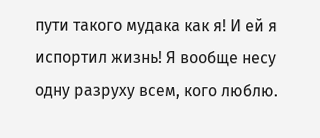пути такого мудака как я! И ей я испортил жизнь! Я вообще несу одну разруху всем, кого люблю.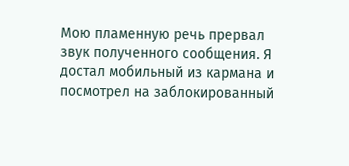Мою пламенную речь прервал звук полученного сообщения. Я достал мобильный из кармана и посмотрел на заблокированный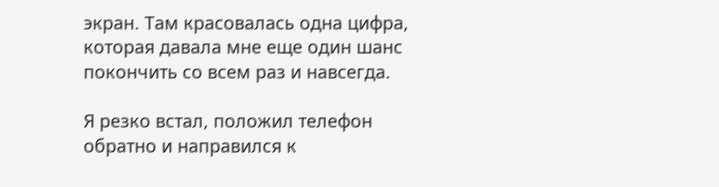экран. Там красовалась одна цифра, которая давала мне еще один шанс покончить со всем раз и навсегда.

Я резко встал, положил телефон обратно и направился к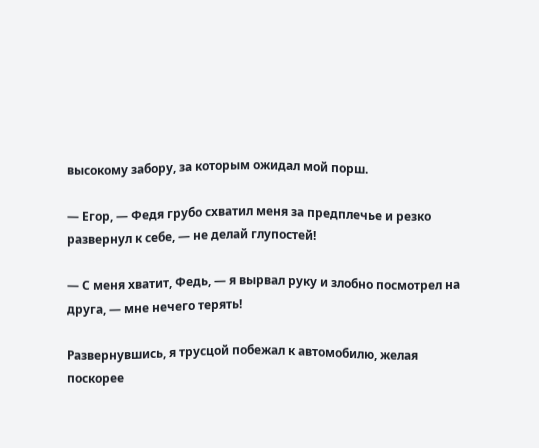высокому забору, за которым ожидал мой порш.

— Егор, — Федя грубо схватил меня за предплечье и резко развернул к себе, — не делай глупостей!

— С меня хватит, Федь, — я вырвал руку и злобно посмотрел на друга, — мне нечего терять!

Развернувшись, я трусцой побежал к автомобилю, желая поскорее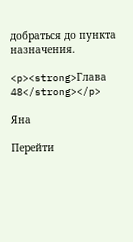добраться до пункта назначения.

<p><strong>Глава 48</strong></p>

Яна

Перейти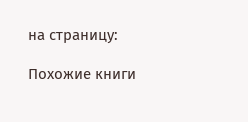на страницу:

Похожие книги